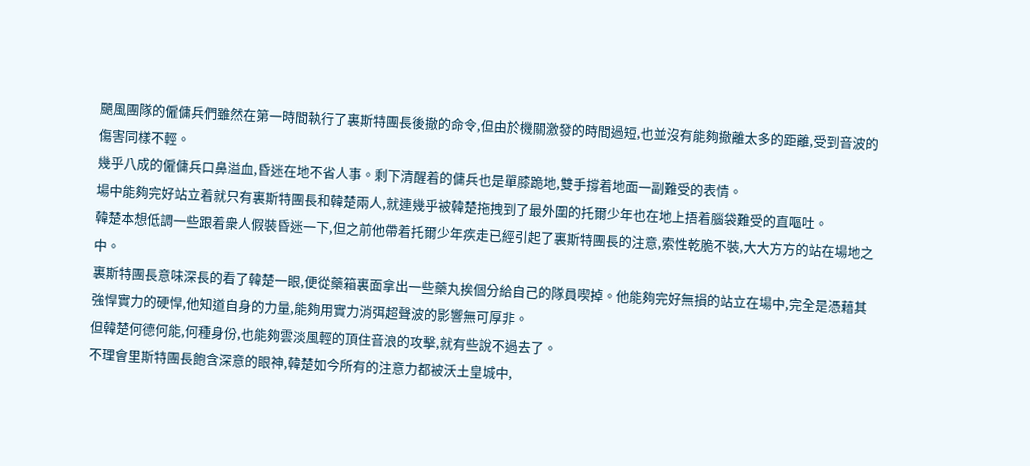颶風團隊的僱傭兵們雖然在第一時間執行了裏斯特團長後撤的命令,但由於機關激發的時間過短,也並沒有能夠撤離太多的距離,受到音波的傷害同樣不輕。
幾乎八成的僱傭兵口鼻溢血,昏迷在地不省人事。剩下清醒着的傭兵也是單膝跪地,雙手撐着地面一副難受的表情。
場中能夠完好站立着就只有裏斯特團長和韓楚兩人,就連幾乎被韓楚拖拽到了最外圍的托爾少年也在地上捂着腦袋難受的直嘔吐。
韓楚本想低調一些跟着衆人假裝昏迷一下,但之前他帶着托爾少年疾走已經引起了裏斯特團長的注意,索性乾脆不裝,大大方方的站在場地之中。
裏斯特團長意味深長的看了韓楚一眼,便從藥箱裏面拿出一些藥丸挨個分給自己的隊員喫掉。他能夠完好無損的站立在場中,完全是憑藉其強悍實力的硬悍,他知道自身的力量,能夠用實力消弭超聲波的影響無可厚非。
但韓楚何德何能,何種身份,也能夠雲淡風輕的頂住音浪的攻擊,就有些說不過去了。
不理會里斯特團長飽含深意的眼神,韓楚如今所有的注意力都被沃土皇城中,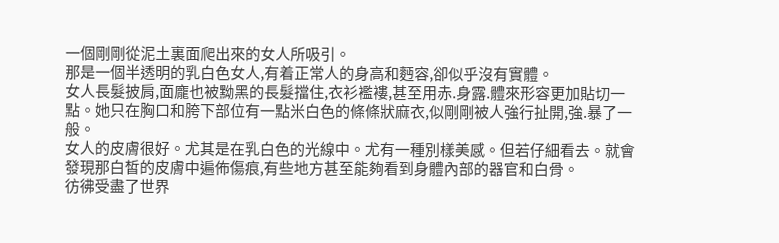一個剛剛從泥土裏面爬出來的女人所吸引。
那是一個半透明的乳白色女人,有着正常人的身高和麪容,卻似乎沒有實體。
女人長髮披肩,面龐也被黝黑的長髮擋住,衣衫襤褸,甚至用赤.身露.體來形容更加貼切一點。她只在胸口和胯下部位有一點米白色的條條狀麻衣,似剛剛被人強行扯開,強.暴了一般。
女人的皮膚很好。尤其是在乳白色的光線中。尤有一種別樣美感。但若仔細看去。就會發現那白皙的皮膚中遍佈傷痕,有些地方甚至能夠看到身體內部的器官和白骨。
彷彿受盡了世界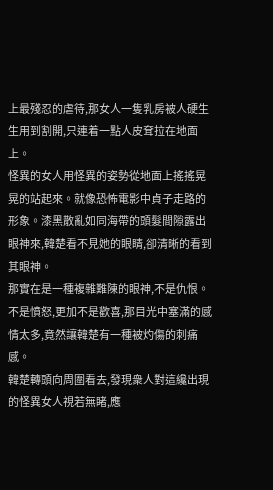上最殘忍的虐待,那女人一隻乳房被人硬生生用到割開,只連着一點人皮耷拉在地面上。
怪異的女人用怪異的姿勢從地面上搖搖晃晃的站起來。就像恐怖電影中貞子走路的形象。漆黑散亂如同海帶的頭髮間隙露出眼神來,韓楚看不見她的眼睛,卻清晰的看到其眼神。
那實在是一種複雜難陳的眼神,不是仇恨。不是憤怒,更加不是歡喜,那目光中塞滿的感情太多,竟然讓韓楚有一種被灼傷的刺痛感。
韓楚轉頭向周圍看去,發現衆人對這纔出現的怪異女人視若無睹,應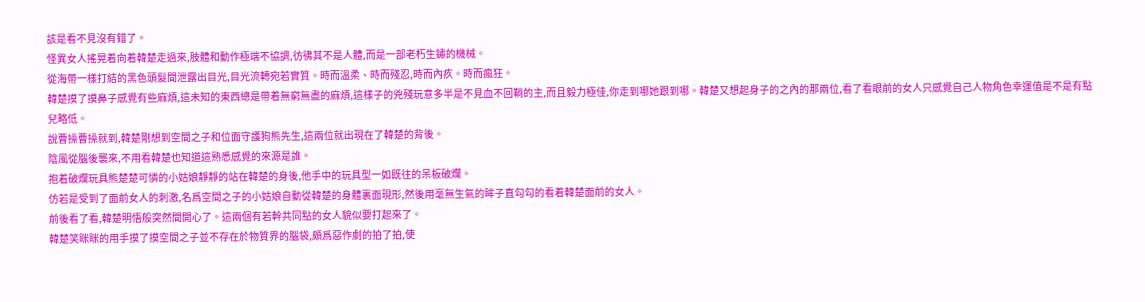該是看不見沒有錯了。
怪異女人搖晃着向着韓楚走過來,肢體和動作極端不協調,彷彿其不是人體,而是一部老朽生鏽的機械。
從海帶一樣打結的黑色頭髮間泄露出目光,目光流轉宛若實質。時而溫柔、時而殘忍,時而內疚。時而瘋狂。
韓楚摸了摸鼻子感覺有些麻煩,這未知的東西總是帶着無窮無盡的麻煩,這樣子的兇殘玩意多半是不見血不回鞘的主,而且毅力極佳,你走到哪她跟到哪。韓楚又想起身子的之內的那兩位,看了看眼前的女人只感覺自己人物角色幸運值是不是有點兒略低。
說曹操曹操就到,韓楚剛想到空間之子和位面守護狗熊先生,這兩位就出現在了韓楚的背後。
陰風從腦後襲來,不用看韓楚也知道這熟悉感覺的來源是誰。
抱着破爛玩具熊楚楚可憐的小姑娘靜靜的站在韓楚的身後,他手中的玩具型一如既往的呆板破爛。
仿若是受到了面前女人的刺激,名爲空間之子的小姑娘自動從韓楚的身體裏面現形,然後用毫無生氣的眸子直勾勾的看着韓楚面前的女人。
前後看了看,韓楚明悟般突然間開心了。這兩個有若幹共同點的女人貌似要打起來了。
韓楚笑眯眯的用手摸了摸空間之子並不存在於物質界的腦袋,頗爲惡作劇的拍了拍,使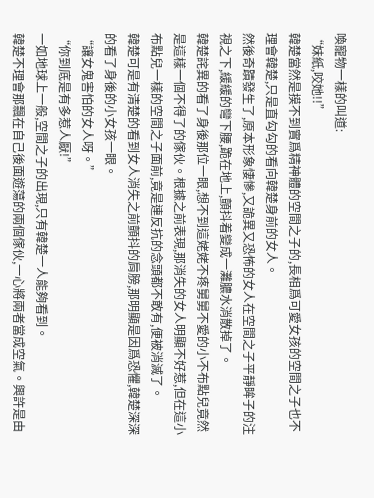喚寵物一樣的叫道:
“妹紙,咬她!!”
韓楚當然是摸不到實爲精神體的空間之子的,長相爲可愛女孩的空間之子也不理會韓楚,只是直勾勾的看向韓楚身前的女人。
然後奇蹟發生了,原本形象悽慘,又詭異又恐怖的女人在空間之子平靜眸子的注視之下,緩緩的彎下腰,跪在地上,顫抖着變成一灘膿水消散掉了。
韓楚詫異的看了身後那位一眼,想不到這姥姥不疼舅舅不愛的小不布點兒竟然是這樣一個不得了的傢伙。根據之前表現,那消失的女人明顯不好惹,但在這小布點兒一樣的空間之子面前,竟是連反抗的念頭都不敢有,便被消滅了。
韓楚可是有清楚的看到女人消失之前顫抖的肩膀,那明顯是因爲恐懼,韓楚深深的看了身後的小女孩一眼。
“讓女鬼害怕的女人呀。”
“你到底是有多惹人厭!”
一如地球上一般,空間之子的出現,只有韓楚一人能夠看到。
韓楚不理會那飄在自己後面遊蕩的兩個傢伙,一心將兩者當成空氣。興許是由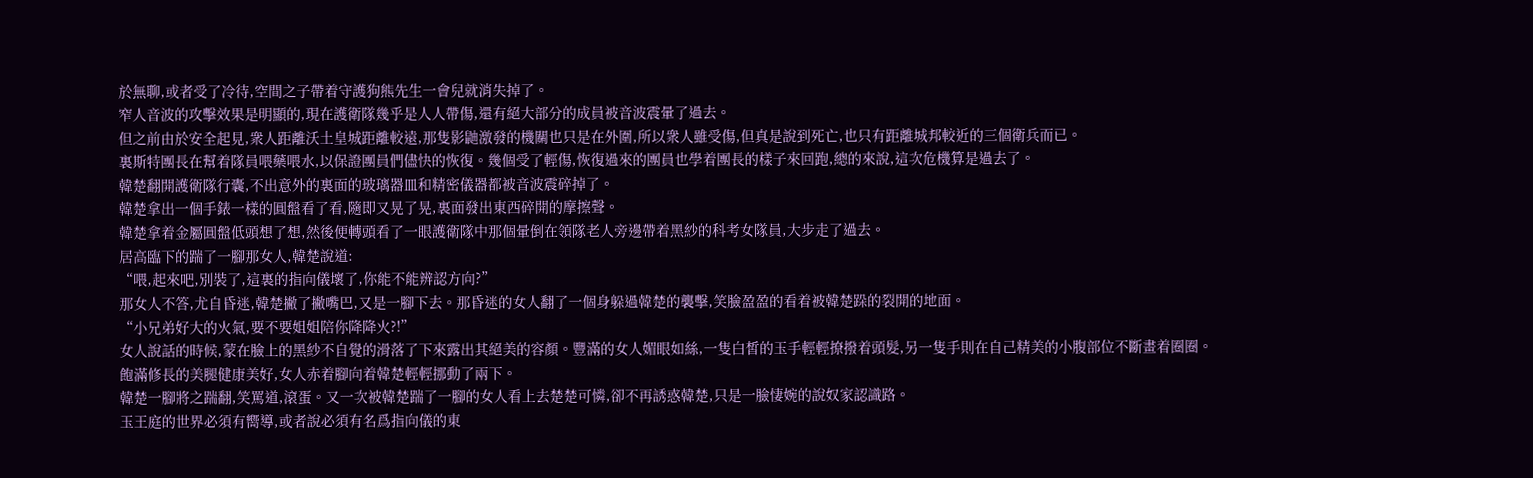於無聊,或者受了冷待,空間之子帶着守護狗熊先生一會兒就消失掉了。
窄人音波的攻擊效果是明顯的,現在護衛隊幾乎是人人帶傷,還有絕大部分的成員被音波震暈了過去。
但之前由於安全起見,衆人距離沃土皇城距離較遠,那隻影鼬激發的機關也只是在外圍,所以衆人雖受傷,但真是說到死亡,也只有距離城邦較近的三個衛兵而已。
裏斯特團長在幫着隊員喂藥喂水,以保證團員們儘快的恢復。幾個受了輕傷,恢復過來的團員也學着團長的樣子來回跑,總的來說,這次危機算是過去了。
韓楚翻開護衛隊行囊,不出意外的裏面的玻璃器皿和精密儀器都被音波震碎掉了。
韓楚拿出一個手錶一樣的圓盤看了看,隨即又晃了晃,裏面發出東西碎開的摩擦聲。
韓楚拿着金屬圓盤低頭想了想,然後便轉頭看了一眼護衛隊中那個暈倒在領隊老人旁邊帶着黑紗的科考女隊員,大步走了過去。
居高臨下的踹了一腳那女人,韓楚說道:
“喂,起來吧,別裝了,這裏的指向儀壞了,你能不能辨認方向?”
那女人不答,尤自昏迷,韓楚撇了撇嘴巴,又是一腳下去。那昏迷的女人翻了一個身躲過韓楚的襲擊,笑臉盈盈的看着被韓楚跺的裂開的地面。
“小兄弟好大的火氣,要不要姐姐陪你降降火?!”
女人說話的時候,蒙在臉上的黑紗不自覺的滑落了下來露出其絕美的容顏。豐滿的女人媚眼如絲,一隻白皙的玉手輕輕撩撥着頭髮,另一隻手則在自己精美的小腹部位不斷畫着圈圈。
飽滿修長的美腿健康美好,女人赤着腳向着韓楚輕輕挪動了兩下。
韓楚一腳將之踹翻,笑罵道,滾蛋。又一次被韓楚踹了一腳的女人看上去楚楚可憐,卻不再誘惑韓楚,只是一臉悽婉的說奴家認識路。
玉王庭的世界必須有嚮導,或者說必須有名爲指向儀的東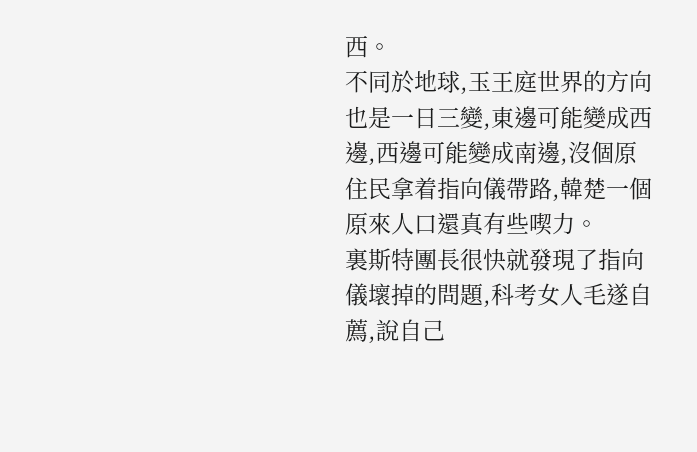西。
不同於地球,玉王庭世界的方向也是一日三變,東邊可能變成西邊,西邊可能變成南邊,沒個原住民拿着指向儀帶路,韓楚一個原來人口還真有些喫力。
裏斯特團長很快就發現了指向儀壞掉的問題,科考女人毛遂自薦,說自己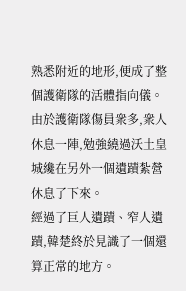熟悉附近的地形,便成了整個護衛隊的活體指向儀。
由於護衛隊傷員衆多,衆人休息一陣,勉強繞過沃土皇城纔在另外一個遺蹟紮營休息了下來。
經過了巨人遺蹟、窄人遺蹟,韓楚終於見識了一個還算正常的地方。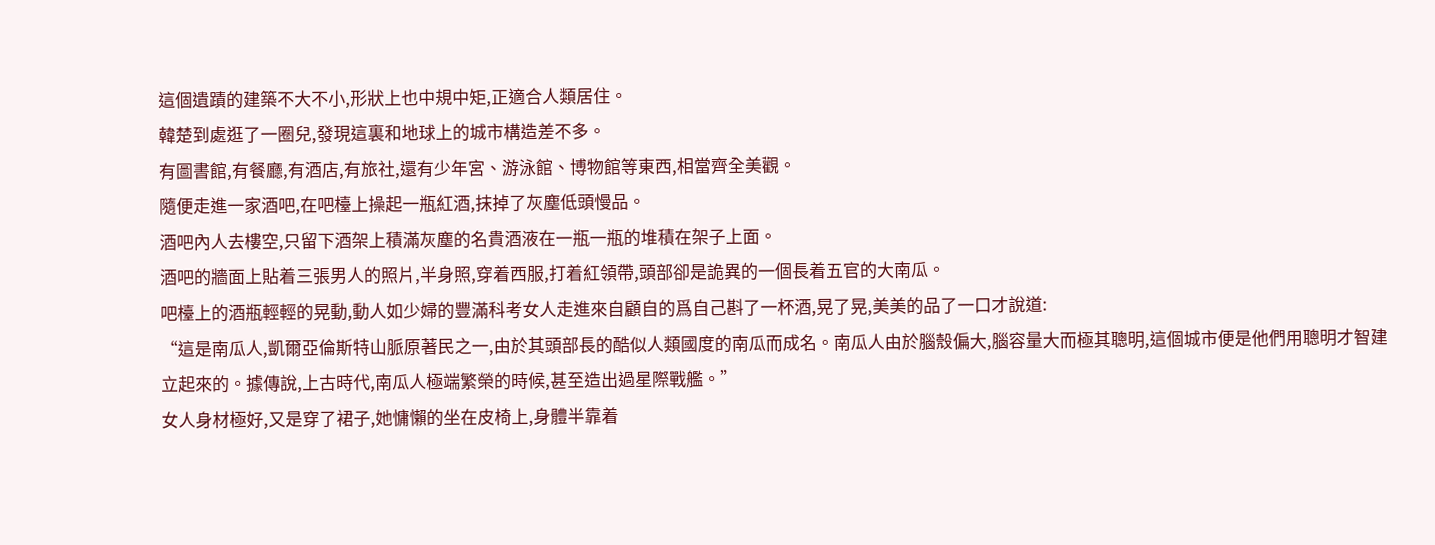這個遺蹟的建築不大不小,形狀上也中規中矩,正適合人類居住。
韓楚到處逛了一圈兒,發現這裏和地球上的城市構造差不多。
有圖書館,有餐廳,有酒店,有旅社,還有少年宮、游泳館、博物館等東西,相當齊全美觀。
隨便走進一家酒吧,在吧檯上操起一瓶紅酒,抹掉了灰塵低頭慢品。
酒吧內人去樓空,只留下酒架上積滿灰塵的名貴酒液在一瓶一瓶的堆積在架子上面。
酒吧的牆面上貼着三張男人的照片,半身照,穿着西服,打着紅領帶,頭部卻是詭異的一個長着五官的大南瓜。
吧檯上的酒瓶輕輕的晃動,動人如少婦的豐滿科考女人走進來自顧自的爲自己斟了一杯酒,晃了晃,美美的品了一口才說道:
“這是南瓜人,凱爾亞倫斯特山脈原著民之一,由於其頭部長的酷似人類國度的南瓜而成名。南瓜人由於腦殼偏大,腦容量大而極其聰明,這個城市便是他們用聰明才智建立起來的。據傳說,上古時代,南瓜人極端繁榮的時候,甚至造出過星際戰艦。”
女人身材極好,又是穿了裙子,她慵懶的坐在皮椅上,身體半靠着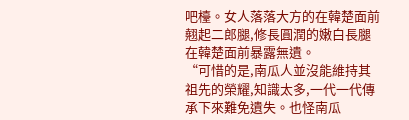吧檯。女人落落大方的在韓楚面前翹起二郎腿,修長圓潤的嫩白長腿在韓楚面前暴露無遺。
“可惜的是,南瓜人並沒能維持其祖先的榮耀,知識太多,一代一代傳承下來難免遺失。也怪南瓜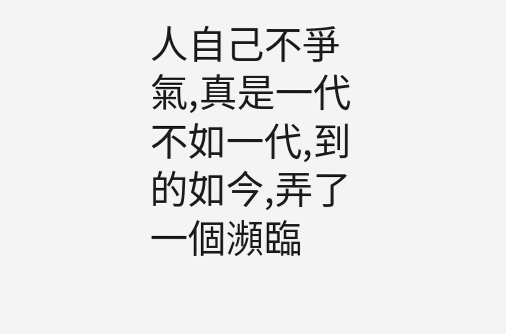人自己不爭氣,真是一代不如一代,到的如今,弄了一個瀕臨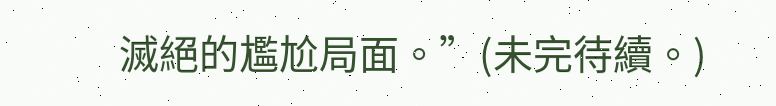滅絕的尷尬局面。”(未完待續。)